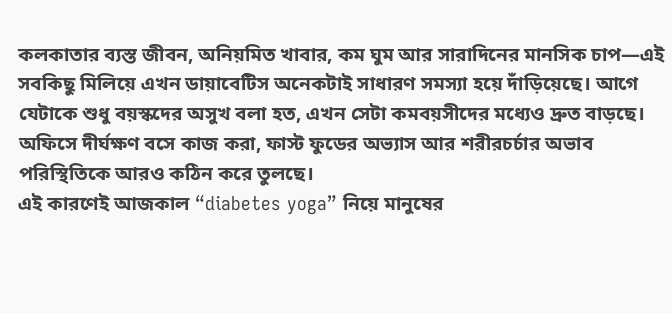কলকাতার ব্যস্ত জীবন, অনিয়মিত খাবার, কম ঘুম আর সারাদিনের মানসিক চাপ—এই সবকিছু মিলিয়ে এখন ডায়াবেটিস অনেকটাই সাধারণ সমস্যা হয়ে দাঁড়িয়েছে। আগে যেটাকে শুধু বয়স্কদের অসুখ বলা হত, এখন সেটা কমবয়সীদের মধ্যেও দ্রুত বাড়ছে। অফিসে দীর্ঘক্ষণ বসে কাজ করা, ফাস্ট ফুডের অভ্যাস আর শরীরচর্চার অভাব পরিস্থিতিকে আরও কঠিন করে তুলছে।
এই কারণেই আজকাল “diabetes yoga” নিয়ে মানুষের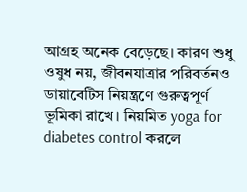আগ্রহ অনেক বেড়েছে। কারণ শুধু ওষুধ নয়, জীবনযাত্রার পরিবর্তনও ডায়াবেটিস নিয়ন্ত্রণে গুরুত্বপূর্ণ ভূমিকা রাখে। নিয়মিত yoga for diabetes control করলে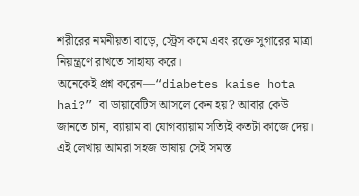শরীরের নমনীয়তা বাড়ে, স্ট্রেস কমে এবং রক্তে সুগারের মাত্রা নিয়ন্ত্রণে রাখতে সাহায্য করে।
অনেকেই প্রশ্ন করেন—“diabetes kaise hota hai?” বা ডায়াবেটিস আসলে কেন হয়? আবার কেউ জানতে চান, ব্যায়াম বা যোগব্যায়াম সত্যিই কতটা কাজে দেয়। এই লেখায় আমরা সহজ ভাষায় সেই সমস্ত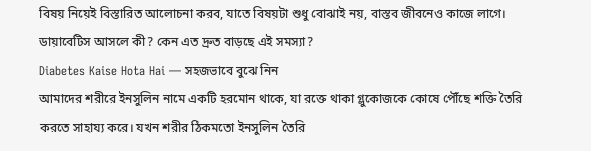বিষয় নিয়েই বিস্তারিত আলোচনা করব, যাতে বিষয়টা শুধু বোঝাই নয়, বাস্তব জীবনেও কাজে লাগে।
ডায়াবেটিস আসলে কী? কেন এত দ্রুত বাড়ছে এই সমস্যা?
Diabetes Kaise Hota Hai — সহজভাবে বুঝে নিন
আমাদের শরীরে ইনসুলিন নামে একটি হরমোন থাকে, যা রক্তে থাকা গ্লুকোজকে কোষে পৌঁছে শক্তি তৈরি করতে সাহায্য করে। যখন শরীর ঠিকমতো ইনসুলিন তৈরি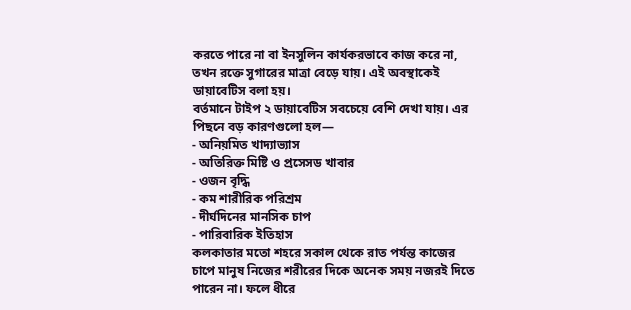করতে পারে না বা ইনসুলিন কার্যকরভাবে কাজ করে না, তখন রক্তে সুগারের মাত্রা বেড়ে যায়। এই অবস্থাকেই ডায়াবেটিস বলা হয়।
বর্তমানে টাইপ ২ ডায়াবেটিস সবচেয়ে বেশি দেখা যায়। এর পিছনে বড় কারণগুলো হল—
- অনিয়মিত খাদ্যাভ্যাস
- অতিরিক্ত মিষ্টি ও প্রসেসড খাবার
- ওজন বৃদ্ধি
- কম শারীরিক পরিশ্রম
- দীর্ঘদিনের মানসিক চাপ
- পারিবারিক ইতিহাস
কলকাতার মতো শহরে সকাল থেকে রাত পর্যন্ত কাজের চাপে মানুষ নিজের শরীরের দিকে অনেক সময় নজরই দিতে পারেন না। ফলে ধীরে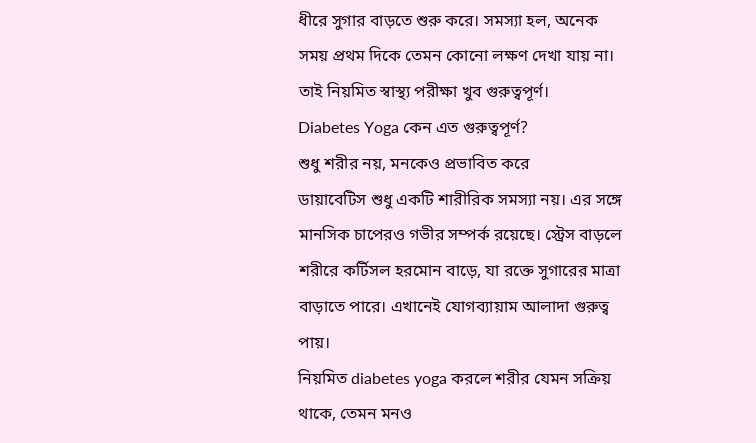ধীরে সুগার বাড়তে শুরু করে। সমস্যা হল, অনেক সময় প্রথম দিকে তেমন কোনো লক্ষণ দেখা যায় না। তাই নিয়মিত স্বাস্থ্য পরীক্ষা খুব গুরুত্বপূর্ণ।
Diabetes Yoga কেন এত গুরুত্বপূর্ণ?
শুধু শরীর নয়, মনকেও প্রভাবিত করে
ডায়াবেটিস শুধু একটি শারীরিক সমস্যা নয়। এর সঙ্গে মানসিক চাপেরও গভীর সম্পর্ক রয়েছে। স্ট্রেস বাড়লে শরীরে কর্টিসল হরমোন বাড়ে, যা রক্তে সুগারের মাত্রা বাড়াতে পারে। এখানেই যোগব্যায়াম আলাদা গুরুত্ব পায়।
নিয়মিত diabetes yoga করলে শরীর যেমন সক্রিয় থাকে, তেমন মনও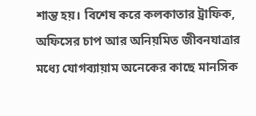শান্ত হয়। বিশেষ করে কলকাতার ট্রাফিক, অফিসের চাপ আর অনিয়মিত জীবনযাত্রার মধ্যে যোগব্যায়াম অনেকের কাছে মানসিক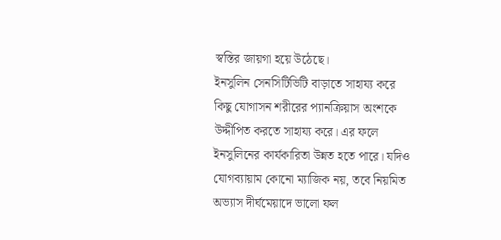স্বস্তির জায়গা হয়ে উঠেছে।
ইনসুলিন সেনসিটিভিটি বাড়াতে সাহায্য করে
কিছু যোগাসন শরীরের প্যানক্রিয়াস অংশকে উদ্দীপিত করতে সাহায্য করে। এর ফলে ইনসুলিনের কার্যকারিতা উন্নত হতে পারে। যদিও যোগব্যায়াম কোনো ম্যাজিক নয়, তবে নিয়মিত অভ্যাস দীর্ঘমেয়াদে ভালো ফল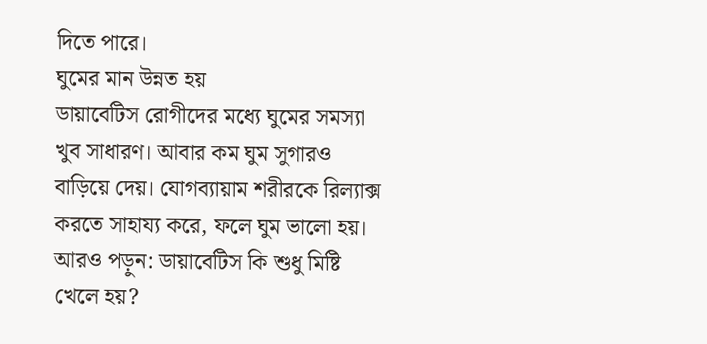দিতে পারে।
ঘুমের মান উন্নত হয়
ডায়াবেটিস রোগীদের মধ্যে ঘুমের সমস্যা খুব সাধারণ। আবার কম ঘুম সুগারও বাড়িয়ে দেয়। যোগব্যায়াম শরীরকে রিল্যাক্স করতে সাহায্য করে, ফলে ঘুম ভালো হয়।
আরও পড়ুন: ডায়াবেটিস কি শুধু মিষ্টি খেলে হয়?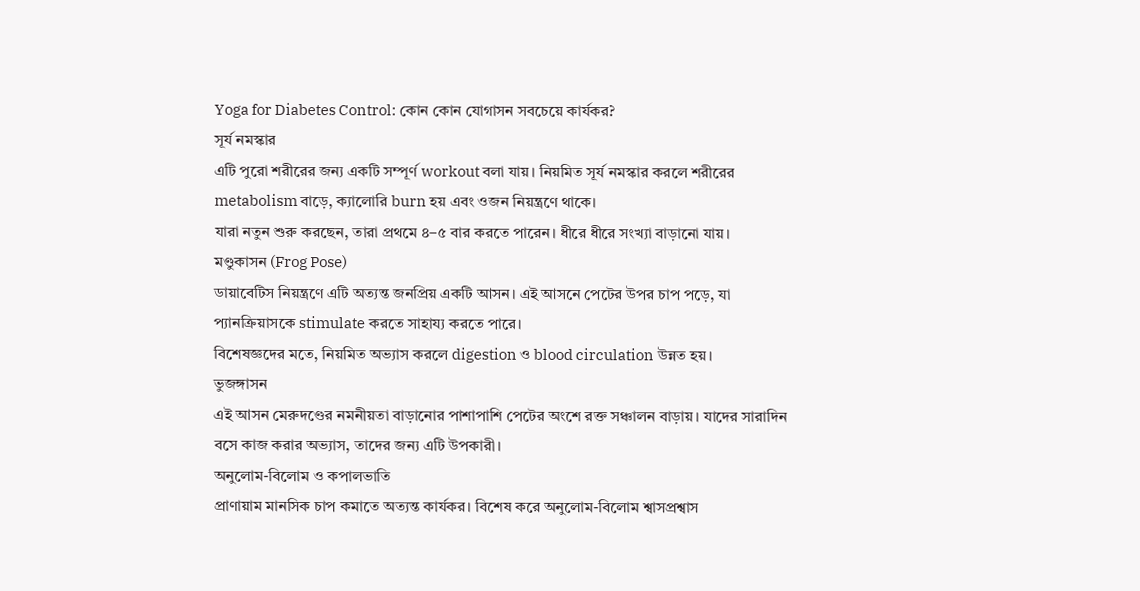Yoga for Diabetes Control: কোন কোন যোগাসন সবচেয়ে কার্যকর?
সূর্য নমস্কার
এটি পুরো শরীরের জন্য একটি সম্পূর্ণ workout বলা যায়। নিয়মিত সূর্য নমস্কার করলে শরীরের metabolism বাড়ে, ক্যালোরি burn হয় এবং ওজন নিয়ন্ত্রণে থাকে।
যারা নতুন শুরু করছেন, তারা প্রথমে ৪–৫ বার করতে পারেন। ধীরে ধীরে সংখ্যা বাড়ানো যায়।
মণ্ডুকাসন (Frog Pose)
ডায়াবেটিস নিয়ন্ত্রণে এটি অত্যন্ত জনপ্রিয় একটি আসন। এই আসনে পেটের উপর চাপ পড়ে, যা প্যানক্রিয়াসকে stimulate করতে সাহায্য করতে পারে।
বিশেষজ্ঞদের মতে, নিয়মিত অভ্যাস করলে digestion ও blood circulation উন্নত হয়।
ভুজঙ্গাসন
এই আসন মেরুদণ্ডের নমনীয়তা বাড়ানোর পাশাপাশি পেটের অংশে রক্ত সঞ্চালন বাড়ায়। যাদের সারাদিন বসে কাজ করার অভ্যাস, তাদের জন্য এটি উপকারী।
অনুলোম-বিলোম ও কপালভাতি
প্রাণায়াম মানসিক চাপ কমাতে অত্যন্ত কার্যকর। বিশেষ করে অনুলোম-বিলোম শ্বাসপ্রশ্বাস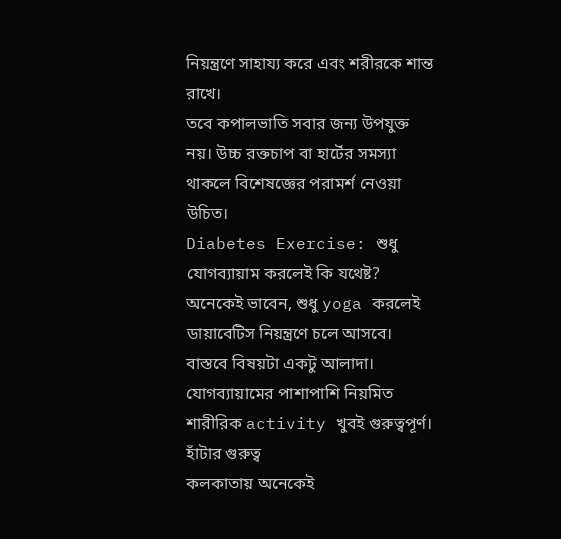নিয়ন্ত্রণে সাহায্য করে এবং শরীরকে শান্ত রাখে।
তবে কপালভাতি সবার জন্য উপযুক্ত নয়। উচ্চ রক্তচাপ বা হার্টের সমস্যা থাকলে বিশেষজ্ঞের পরামর্শ নেওয়া উচিত।
Diabetes Exercise: শুধু যোগব্যায়াম করলেই কি যথেষ্ট?
অনেকেই ভাবেন, শুধু yoga করলেই ডায়াবেটিস নিয়ন্ত্রণে চলে আসবে। বাস্তবে বিষয়টা একটু আলাদা। যোগব্যায়ামের পাশাপাশি নিয়মিত শারীরিক activity খুবই গুরুত্বপূর্ণ।
হাঁটার গুরুত্ব
কলকাতায় অনেকেই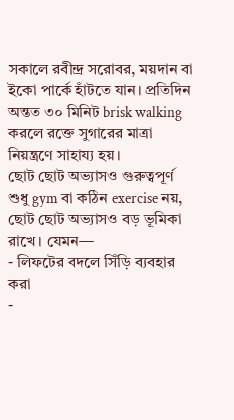সকালে রবীন্দ্র সরোবর, ময়দান বা ইকো পার্কে হাঁটতে যান। প্রতিদিন অন্তত ৩০ মিনিট brisk walking করলে রক্তে সুগারের মাত্রা নিয়ন্ত্রণে সাহায্য হয়।
ছোট ছোট অভ্যাসও গুরুত্বপূর্ণ
শুধু gym বা কঠিন exercise নয়, ছোট ছোট অভ্যাসও বড় ভূমিকা রাখে। যেমন—
- লিফটের বদলে সিঁড়ি ব্যবহার করা
-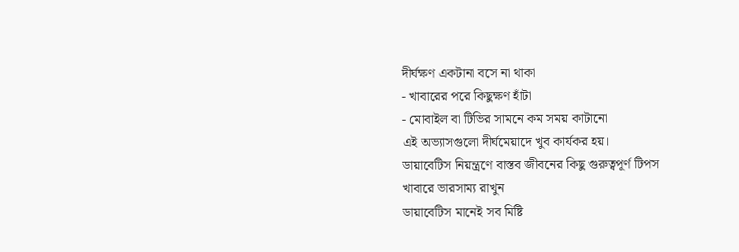দীর্ঘক্ষণ একটানা বসে না থাকা
- খাবারের পরে কিছুক্ষণ হাঁটা
- মোবাইল বা টিভির সামনে কম সময় কাটানো
এই অভ্যাসগুলো দীর্ঘমেয়াদে খুব কার্যকর হয়।
ডায়াবেটিস নিয়ন্ত্রণে বাস্তব জীবনের কিছু গুরুত্বপূর্ণ টিপস
খাবারে ভারসাম্য রাখুন
ডায়াবেটিস মানেই সব মিষ্টি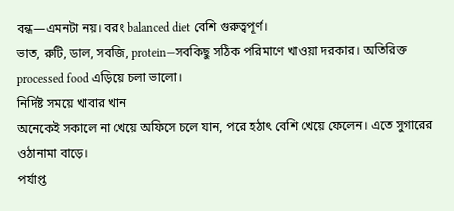বন্ধ—এমনটা নয়। বরং balanced diet বেশি গুরুত্বপূর্ণ।
ভাত, রুটি, ডাল, সবজি, protein—সবকিছু সঠিক পরিমাণে খাওয়া দরকার। অতিরিক্ত processed food এড়িয়ে চলা ভালো।
নির্দিষ্ট সময়ে খাবার খান
অনেকেই সকালে না খেয়ে অফিসে চলে যান, পরে হঠাৎ বেশি খেয়ে ফেলেন। এতে সুগারের ওঠানামা বাড়ে।
পর্যাপ্ত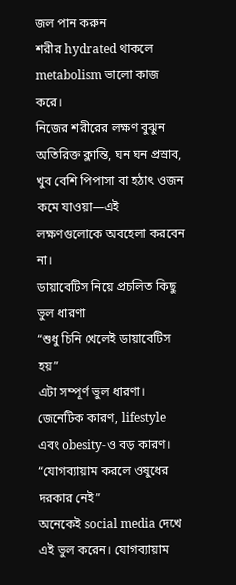জল পান করুন
শরীর hydrated থাকলে metabolism ভালো কাজ করে।
নিজের শরীরের লক্ষণ বুঝুন
অতিরিক্ত ক্লান্তি, ঘন ঘন প্রস্রাব, খুব বেশি পিপাসা বা হঠাৎ ওজন কমে যাওয়া—এই লক্ষণগুলোকে অবহেলা করবেন না।
ডায়াবেটিস নিয়ে প্রচলিত কিছু ভুল ধারণা
“শুধু চিনি খেলেই ডায়াবেটিস হয়”
এটা সম্পূর্ণ ভুল ধারণা। জেনেটিক কারণ, lifestyle এবং obesity-ও বড় কারণ।
“যোগব্যায়াম করলে ওষুধের দরকার নেই”
অনেকেই social media দেখে এই ভুল করেন। যোগব্যায়াম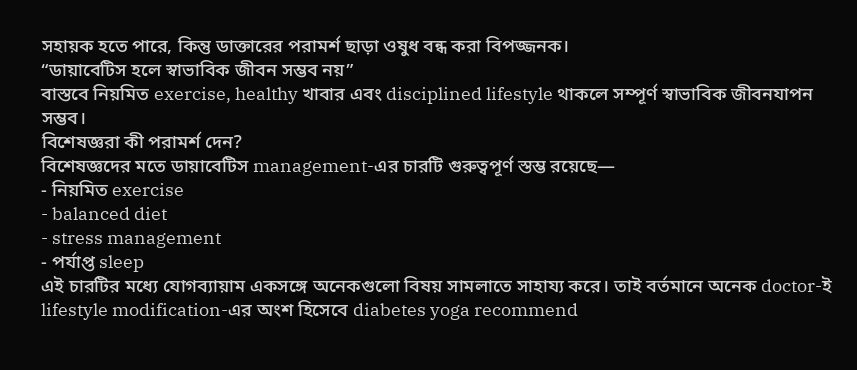সহায়ক হতে পারে, কিন্তু ডাক্তারের পরামর্শ ছাড়া ওষুধ বন্ধ করা বিপজ্জনক।
“ডায়াবেটিস হলে স্বাভাবিক জীবন সম্ভব নয়”
বাস্তবে নিয়মিত exercise, healthy খাবার এবং disciplined lifestyle থাকলে সম্পূর্ণ স্বাভাবিক জীবনযাপন সম্ভব।
বিশেষজ্ঞরা কী পরামর্শ দেন?
বিশেষজ্ঞদের মতে ডায়াবেটিস management-এর চারটি গুরুত্বপূর্ণ স্তম্ভ রয়েছে—
- নিয়মিত exercise
- balanced diet
- stress management
- পর্যাপ্ত sleep
এই চারটির মধ্যে যোগব্যায়াম একসঙ্গে অনেকগুলো বিষয় সামলাতে সাহায্য করে। তাই বর্তমানে অনেক doctor-ই lifestyle modification-এর অংশ হিসেবে diabetes yoga recommend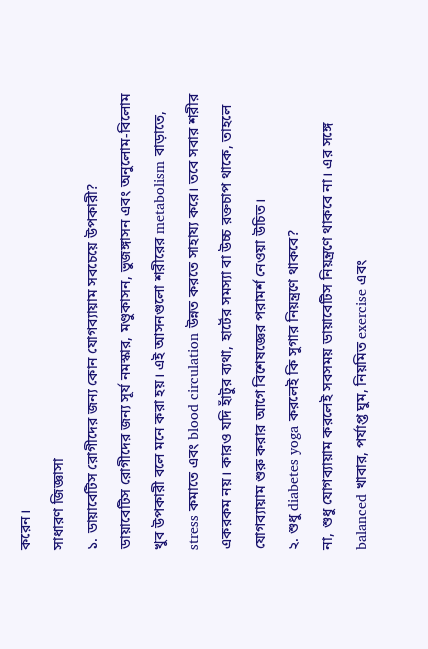করেন।
সাধারণ জিজ্ঞাসা
১. ডায়াবেটিস রোগীদের জন্য কোন যোগব্যায়াম সবচেয়ে উপকারী?
ডায়াবেটিস রোগীদের জন্য সূর্য নমস্কার, মণ্ডুকাসন, ভুজঙ্গাসন এবং অনুলোম-বিলোম খুব উপকারী বলে মনে করা হয়। এই আসনগুলো শরীরের metabolism বাড়াতে, stress কমাতে এবং blood circulation উন্নত করতে সাহায্য করে। তবে সবার শরীর একরকম নয়। কারও যদি হাঁটুর ব্যথা, হার্টের সমস্যা বা উচ্চ রক্তচাপ থাকে, তাহলে যোগব্যায়াম শুরু করার আগে বিশেষজ্ঞের পরামর্শ নেওয়া উচিত।
২. শুধু diabetes yoga করলেই কি সুগার নিয়ন্ত্রণে থাকবে?
না, শুধু যোগব্যায়াম করলেই সবসময় ডায়াবেটিস নিয়ন্ত্রণে থাকবে না। এর সঙ্গে balanced খাবার, পর্যাপ্ত ঘুম, নিয়মিত exercise এবং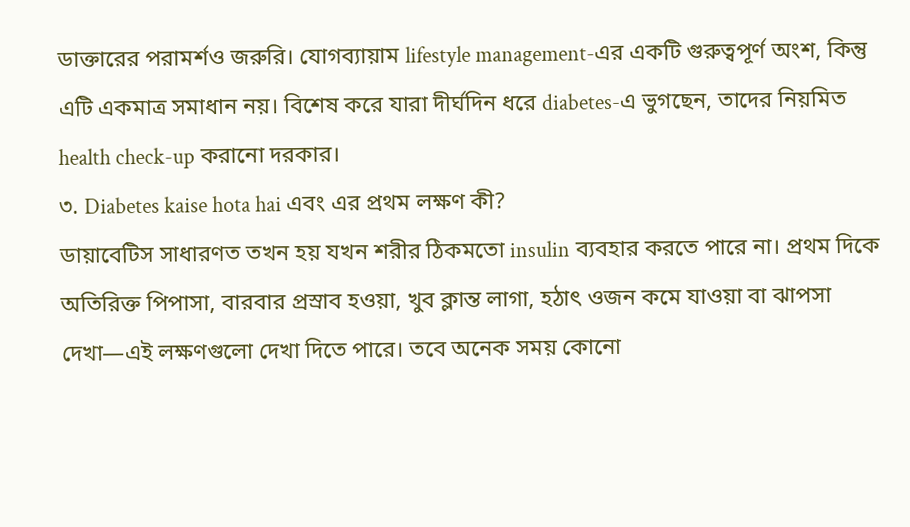ডাক্তারের পরামর্শও জরুরি। যোগব্যায়াম lifestyle management-এর একটি গুরুত্বপূর্ণ অংশ, কিন্তু এটি একমাত্র সমাধান নয়। বিশেষ করে যারা দীর্ঘদিন ধরে diabetes-এ ভুগছেন, তাদের নিয়মিত health check-up করানো দরকার।
৩. Diabetes kaise hota hai এবং এর প্রথম লক্ষণ কী?
ডায়াবেটিস সাধারণত তখন হয় যখন শরীর ঠিকমতো insulin ব্যবহার করতে পারে না। প্রথম দিকে অতিরিক্ত পিপাসা, বারবার প্রস্রাব হওয়া, খুব ক্লান্ত লাগা, হঠাৎ ওজন কমে যাওয়া বা ঝাপসা দেখা—এই লক্ষণগুলো দেখা দিতে পারে। তবে অনেক সময় কোনো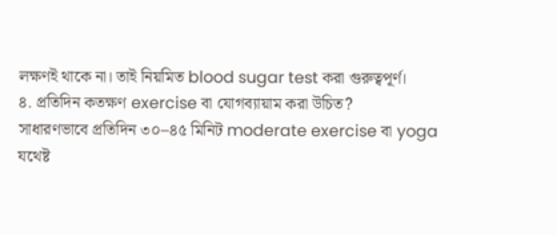লক্ষণই থাকে না। তাই নিয়মিত blood sugar test করা গুরুত্বপূর্ণ।
৪. প্রতিদিন কতক্ষণ exercise বা যোগব্যায়াম করা উচিত?
সাধারণভাবে প্রতিদিন ৩০–৪৫ মিনিট moderate exercise বা yoga যথেষ্ট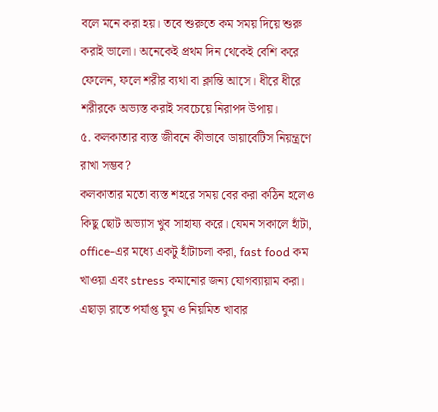বলে মনে করা হয়। তবে শুরুতে কম সময় দিয়ে শুরু করাই ভালো। অনেকেই প্রথম দিন থেকেই বেশি করে ফেলেন, ফলে শরীর ব্যথা বা ক্লান্তি আসে। ধীরে ধীরে শরীরকে অভ্যস্ত করাই সবচেয়ে নিরাপদ উপায়।
৫. কলকাতার ব্যস্ত জীবনে কীভাবে ডায়াবেটিস নিয়ন্ত্রণে রাখা সম্ভব?
কলকাতার মতো ব্যস্ত শহরে সময় বের করা কঠিন হলেও কিছু ছোট অভ্যাস খুব সাহায্য করে। যেমন সকালে হাঁটা, office-এর মধ্যে একটু হাঁটাচলা করা, fast food কম খাওয়া এবং stress কমানোর জন্য যোগব্যায়াম করা। এছাড়া রাতে পর্যাপ্ত ঘুম ও নিয়মিত খাবার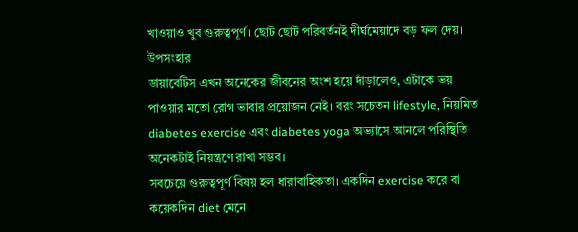খাওয়াও খুব গুরুত্বপূর্ণ। ছোট ছোট পরিবর্তনই দীর্ঘমেয়াদে বড় ফল দেয়।
উপসংহার
ডায়াবেটিস এখন অনেকের জীবনের অংশ হয়ে দাঁড়ালেও, এটাকে ভয় পাওয়ার মতো রোগ ভাবার প্রয়োজন নেই। বরং সচেতন lifestyle, নিয়মিত diabetes exercise এবং diabetes yoga অভ্যাসে আনলে পরিস্থিতি অনেকটাই নিয়ন্ত্রণে রাখা সম্ভব।
সবচেয়ে গুরুত্বপূর্ণ বিষয় হল ধারাবাহিকতা। একদিন exercise করে বা কয়েকদিন diet মেনে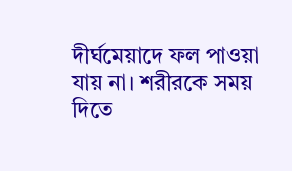দীর্ঘমেয়াদে ফল পাওয়া যায় না। শরীরকে সময় দিতে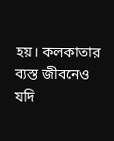হয়। কলকাতার ব্যস্ত জীবনেও যদি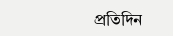প্রতিদিন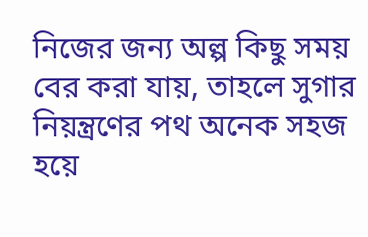নিজের জন্য অল্প কিছু সময় বের করা যায়, তাহলে সুগার নিয়ন্ত্রণের পথ অনেক সহজ হয়ে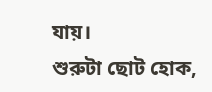যায়।
শুরুটা ছোট হোক,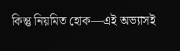কিন্তু নিয়মিত হোক—এই অভ্যাসই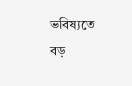ভবিষ্যতে বড়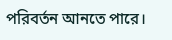পরিবর্তন আনতে পারে।